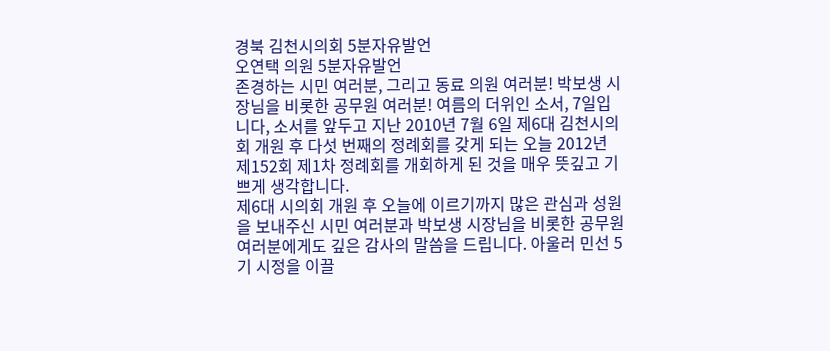경북 김천시의회 5분자유발언
오연택 의원 5분자유발언
존경하는 시민 여러분, 그리고 동료 의원 여러분! 박보생 시장님을 비롯한 공무원 여러분! 여름의 더위인 소서, 7일입니다, 소서를 앞두고 지난 2010년 7월 6일 제6대 김천시의회 개원 후 다섯 번째의 정례회를 갖게 되는 오늘 2012년 제152회 제1차 정례회를 개회하게 된 것을 매우 뜻깊고 기쁘게 생각합니다.
제6대 시의회 개원 후 오늘에 이르기까지 많은 관심과 성원을 보내주신 시민 여러분과 박보생 시장님을 비롯한 공무원 여러분에게도 깊은 감사의 말씀을 드립니다. 아울러 민선 5기 시정을 이끌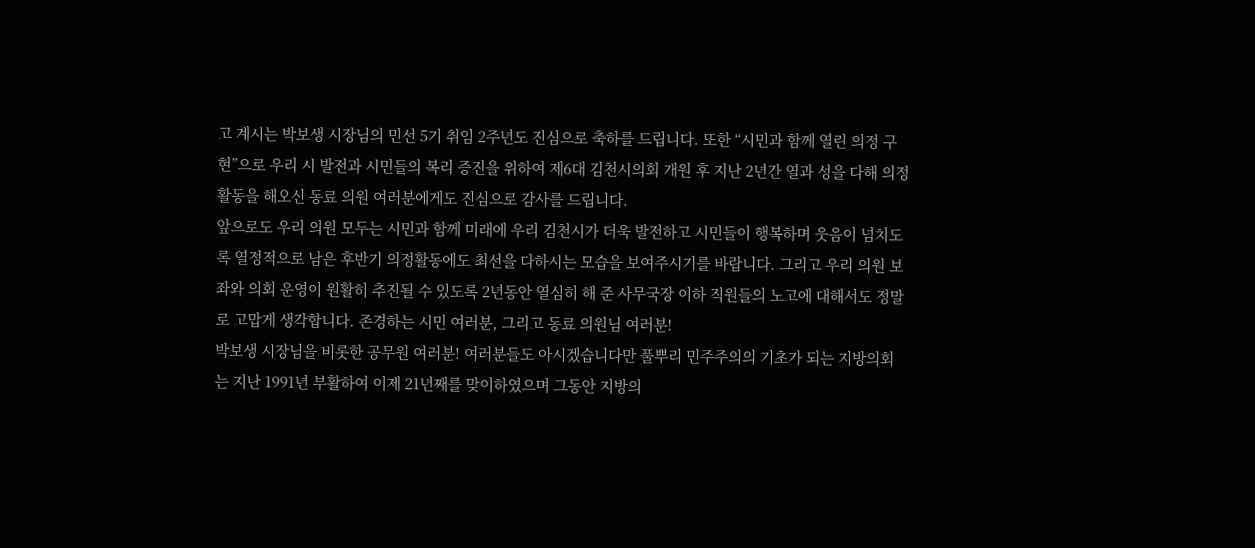고 계시는 박보생 시장님의 민선 5기 취임 2주년도 진심으로 축하를 드립니다. 또한 “시민과 함께 열린 의정 구현”으로 우리 시 발전과 시민들의 복리 증진을 위하여 제6대 김천시의회 개원 후 지난 2년간 열과 성을 다해 의정 활동을 해오신 동료 의원 여러분에게도 진심으로 감사를 드립니다.
앞으로도 우리 의원 모두는 시민과 함께 미래에 우리 김천시가 더욱 발전하고 시민들이 행복하며 웃음이 넘치도록 열정적으로 남은 후반기 의정활동에도 최선을 다하시는 모습을 보여주시기를 바랍니다. 그리고 우리 의원 보좌와 의회 운영이 원활히 추진될 수 있도록 2년동안 열심히 해 준 사무국장 이하 직원들의 노고에 대해서도 정말로 고맙게 생각합니다. 존경하는 시민 여러분, 그리고 동료 의원님 여러분!
박보생 시장님을 비롯한 공무원 여러분! 여러분들도 아시겠습니다만 풀뿌리 민주주의의 기초가 되는 지방의회는 지난 1991년 부활하여 이제 21년째를 맞이하였으며 그동안 지방의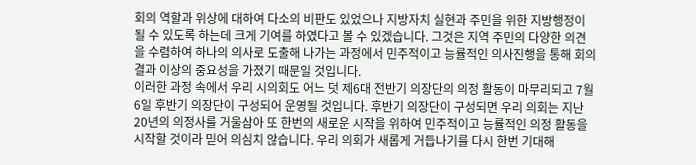회의 역할과 위상에 대하여 다소의 비판도 있었으나 지방자치 실현과 주민을 위한 지방행정이 될 수 있도록 하는데 크게 기여를 하였다고 볼 수 있겠습니다. 그것은 지역 주민의 다양한 의견을 수렴하여 하나의 의사로 도출해 나가는 과정에서 민주적이고 능률적인 의사진행을 통해 회의 결과 이상의 중요성을 가졌기 때문일 것입니다.
이러한 과정 속에서 우리 시의회도 어느 덧 제6대 전반기 의장단의 의정 활동이 마무리되고 7월 6일 후반기 의장단이 구성되어 운영될 것입니다. 후반기 의장단이 구성되면 우리 의회는 지난 20년의 의정사를 거울삼아 또 한번의 새로운 시작을 위하여 민주적이고 능률적인 의정 활동을 시작할 것이라 믿어 의심치 않습니다. 우리 의회가 새롭게 거듭나기를 다시 한번 기대해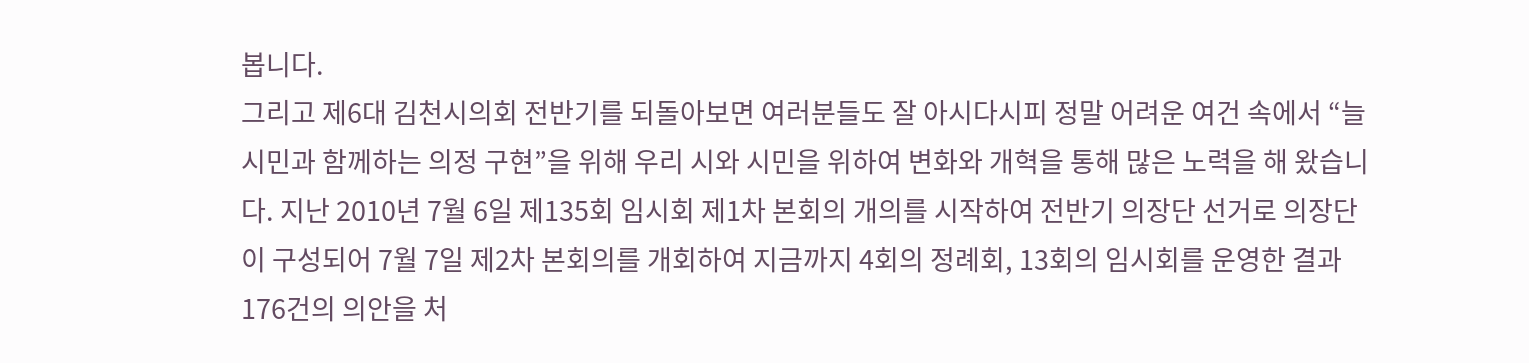봅니다.
그리고 제6대 김천시의회 전반기를 되돌아보면 여러분들도 잘 아시다시피 정말 어려운 여건 속에서 “늘 시민과 함께하는 의정 구현”을 위해 우리 시와 시민을 위하여 변화와 개혁을 통해 많은 노력을 해 왔습니다. 지난 2010년 7월 6일 제135회 임시회 제1차 본회의 개의를 시작하여 전반기 의장단 선거로 의장단이 구성되어 7월 7일 제2차 본회의를 개회하여 지금까지 4회의 정례회, 13회의 임시회를 운영한 결과 176건의 의안을 처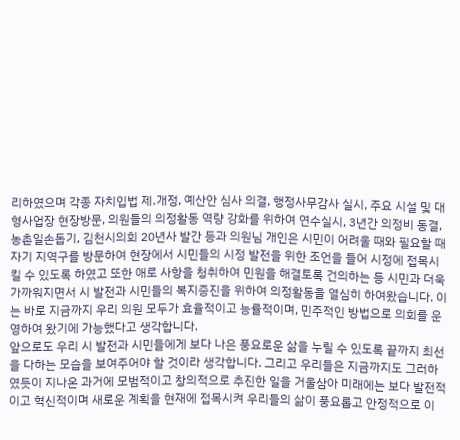리하였으며 각종 자치입법 제․개정, 예산안 심사 의결, 행정사무감사 실시, 주요 시설 및 대형사업장 현장방문, 의원들의 의정활동 역량 강화를 위하여 연수실시, 3년간 의정비 동결, 농촌일손돕기, 김천시의회 20년사 발간 등과 의원님 개인은 시민이 어려울 때와 필요할 때 자기 지역구를 방문하여 현장에서 시민들의 시정 발전을 위한 조언을 들어 시정에 접목시킬 수 있도록 하였고 또한 애로 사항을 청취하여 민원을 해결토록 건의하는 등 시민과 더욱 가까워지면서 시 발전과 시민들의 복지증진을 위하여 의정활동을 열심히 하여왔습니다. 이는 바로 지금까지 우리 의원 모두가 효율적이고 능률적이며, 민주적인 방법으로 의회를 운영하여 왔기에 가능했다고 생각합니다.
앞으로도 우리 시 발전과 시민들에게 보다 나은 풍요로운 삶을 누릴 수 있도록 끝까지 최선을 다하는 모습을 보여주어야 할 것이라 생각합니다. 그리고 우리들은 지금까지도 그러하였듯이 지나온 과거에 모범적이고 창의적으로 추진한 일을 거울삼아 미래에는 보다 발전적이고 혁신적이며 새로운 계획을 현재에 접목시켜 우리들의 삶이 풍요롭고 안정적으로 이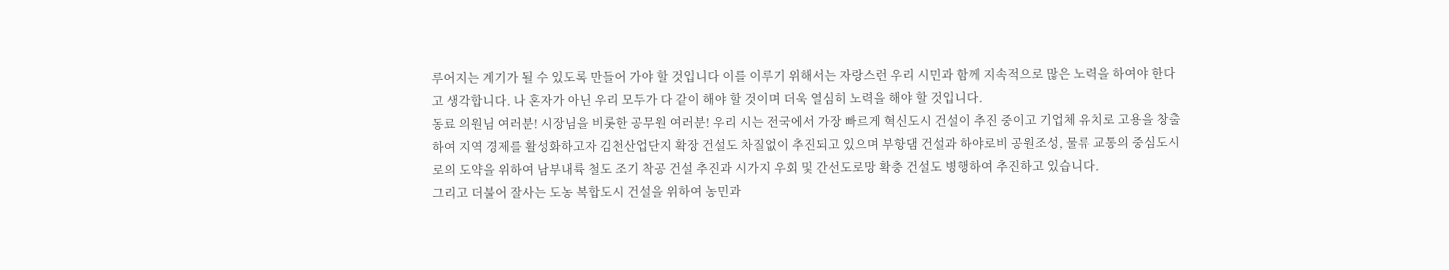루어지는 계기가 될 수 있도록 만들어 가야 할 것입니다 이를 이루기 위해서는 자랑스런 우리 시민과 함께 지속적으로 많은 노력을 하여야 한다고 생각합니다. 나 혼자가 아닌 우리 모두가 다 같이 해야 할 것이며 더욱 열심히 노력을 해야 할 것입니다.
동료 의원님 여러분! 시장님을 비롯한 공무원 여러분! 우리 시는 전국에서 가장 빠르게 혁신도시 건설이 추진 중이고 기업체 유치로 고용을 창출하여 지역 경제를 활성화하고자 김천산업단지 확장 건설도 차질없이 추진되고 있으며 부항댐 건설과 하야로비 공원조성, 물류 교통의 중심도시로의 도약을 위하여 남부내륙 철도 조기 착공 건설 추진과 시가지 우회 및 간선도로망 확충 건설도 병행하여 추진하고 있습니다.
그리고 더불어 잘사는 도농 복합도시 건설을 위하여 농민과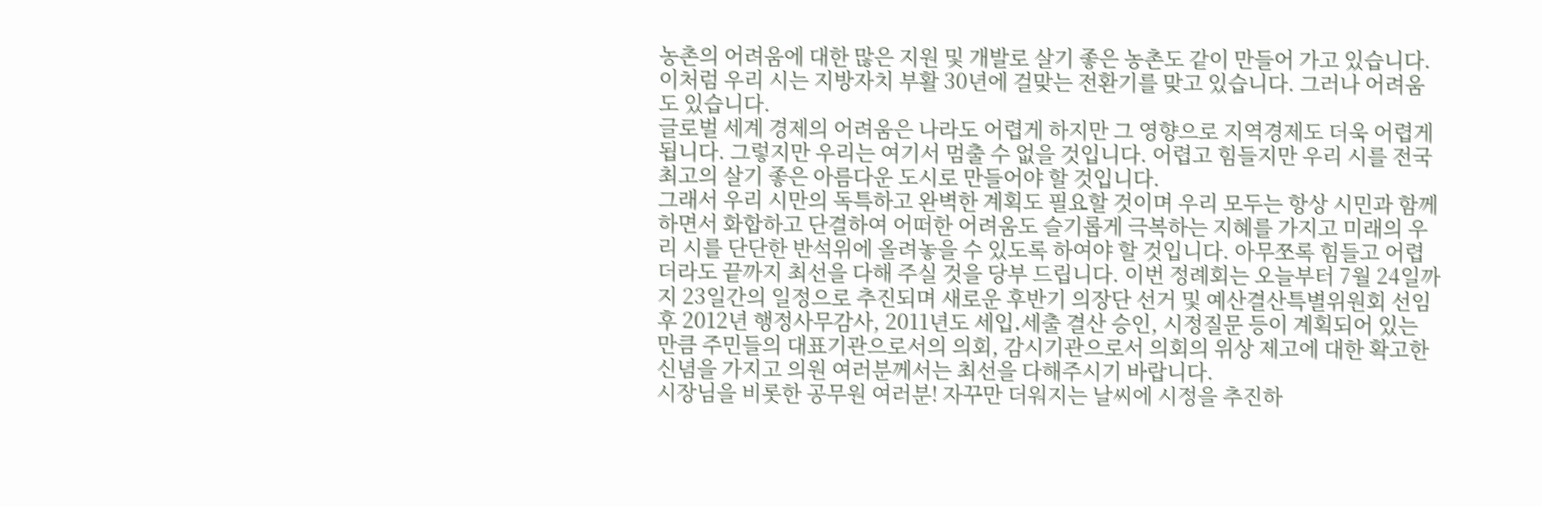농촌의 어려움에 대한 많은 지원 및 개발로 살기 좋은 농촌도 같이 만들어 가고 있습니다. 이처럼 우리 시는 지방자치 부활 30년에 걸맞는 전환기를 맞고 있습니다. 그러나 어려움도 있습니다.
글로벌 세계 경제의 어려움은 나라도 어렵게 하지만 그 영향으로 지역경제도 더욱 어렵게 됩니다. 그렇지만 우리는 여기서 멈출 수 없을 것입니다. 어렵고 힘들지만 우리 시를 전국 최고의 살기 좋은 아름다운 도시로 만들어야 할 것입니다.
그래서 우리 시만의 독특하고 완벽한 계획도 필요할 것이며 우리 모두는 항상 시민과 함께 하면서 화합하고 단결하여 어떠한 어려움도 슬기롭게 극복하는 지혜를 가지고 미래의 우리 시를 단단한 반석위에 올려놓을 수 있도록 하여야 할 것입니다. 아무쪼록 힘들고 어렵더라도 끝까지 최선을 다해 주실 것을 당부 드립니다. 이번 정례회는 오늘부터 7월 24일까지 23일간의 일정으로 추진되며 새로운 후반기 의장단 선거 및 예산결산특별위원회 선임 후 2012년 행정사무감사, 2011년도 세입․세출 결산 승인, 시정질문 등이 계획되어 있는 만큼 주민들의 대표기관으로서의 의회, 감시기관으로서 의회의 위상 제고에 대한 확고한 신념을 가지고 의원 여러분께서는 최선을 다해주시기 바랍니다.
시장님을 비롯한 공무원 여러분! 자꾸만 더워지는 날씨에 시정을 추진하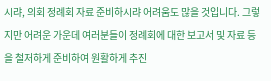시랴, 의회 정례회 자료 준비하시랴 어려움도 많을 것입니다. 그렇지만 어려운 가운데 여러분들이 정례회에 대한 보고서 및 자료 등을 철저하게 준비하여 원활하게 추진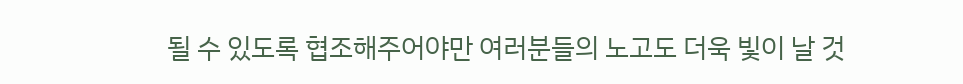될 수 있도록 협조해주어야만 여러분들의 노고도 더욱 빛이 날 것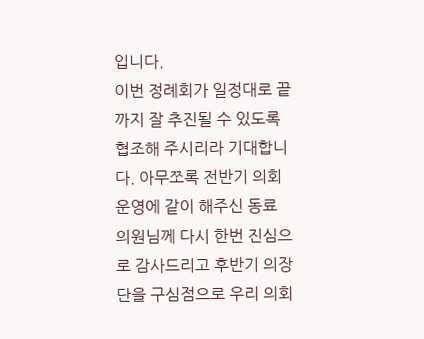입니다.
이번 정례회가 일정대로 끝까지 잘 추진될 수 있도록 협조해 주시리라 기대합니다. 아무쪼록 전반기 의회 운영에 같이 해주신 동료 의원님께 다시 한번 진심으로 감사드리고 후반기 의장단을 구심점으로 우리 의회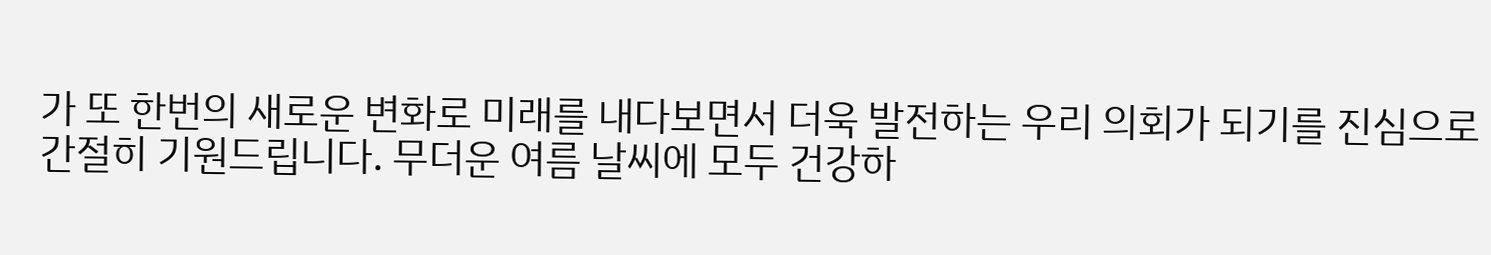가 또 한번의 새로운 변화로 미래를 내다보면서 더욱 발전하는 우리 의회가 되기를 진심으로 간절히 기원드립니다. 무더운 여름 날씨에 모두 건강하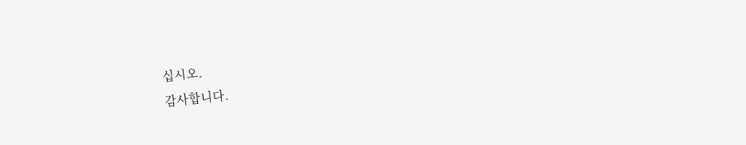십시오.
감사합니다.